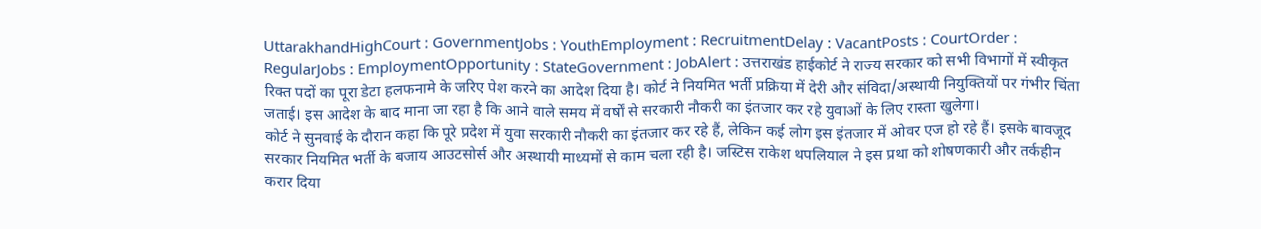UttarakhandHighCourt : GovernmentJobs : YouthEmployment : RecruitmentDelay : VacantPosts : CourtOrder : RegularJobs : EmploymentOpportunity : StateGovernment : JobAlert : उत्तराखंड हाईकोर्ट ने राज्य सरकार को सभी विभागों में स्वीकृत रिक्त पदों का पूरा डेटा हलफनामे के जरिए पेश करने का आदेश दिया है। कोर्ट ने नियमित भर्ती प्रक्रिया में देरी और संविदा/अस्थायी नियुक्तियों पर गंभीर चिंता जताई। इस आदेश के बाद माना जा रहा है कि आने वाले समय में वर्षों से सरकारी नौकरी का इंतजार कर रहे युवाओं के लिए रास्ता खुलेगा।
कोर्ट ने सुनवाई के दौरान कहा कि पूरे प्रदेश में युवा सरकारी नौकरी का इंतजार कर रहे हैं, लेकिन कई लोग इस इंतजार में ओवर एज हो रहे हैं। इसके बावजूद सरकार नियमित भर्ती के बजाय आउटसोर्स और अस्थायी माध्यमों से काम चला रही है। जस्टिस राकेश थपलियाल ने इस प्रथा को शोषणकारी और तर्कहीन करार दिया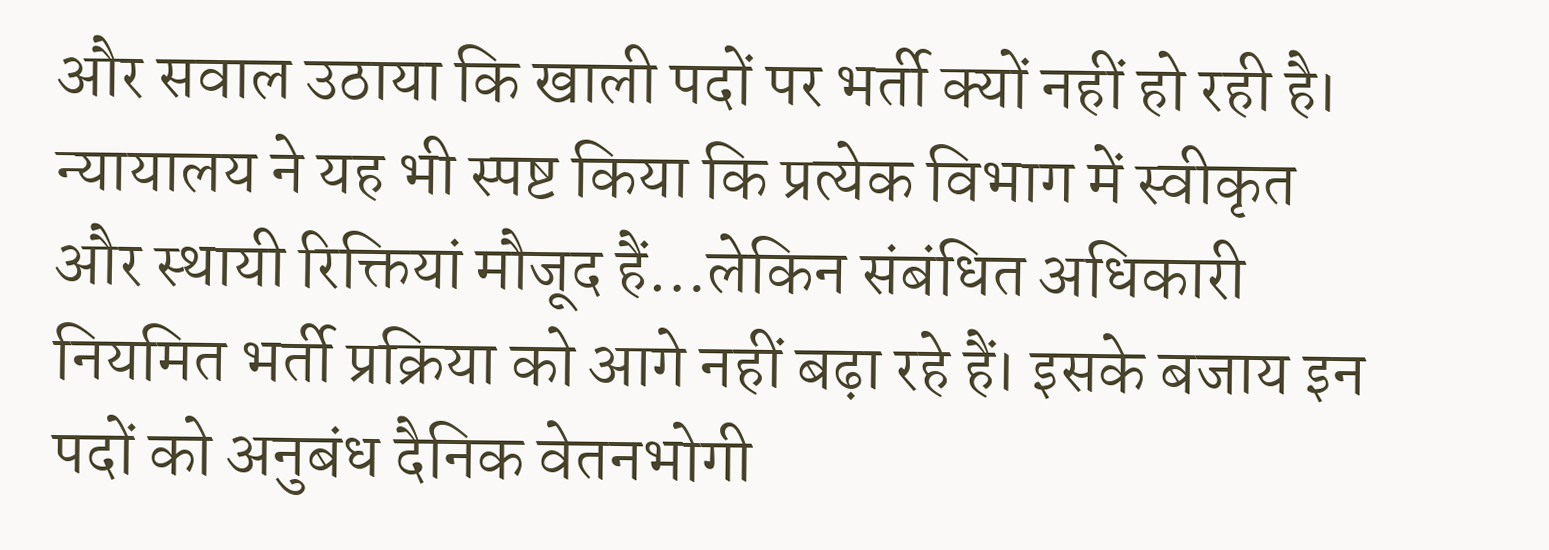और सवाल उठाया कि खाली पदों पर भर्ती क्यों नहीं हो रही है।
न्यायालय ने यह भी स्पष्ट किया कि प्रत्येक विभाग में स्वीकृत और स्थायी रिक्तियां मौजूद हैं…लेकिन संबंधित अधिकारी नियमित भर्ती प्रक्रिया को आगे नहीं बढ़ा रहे हैं। इसके बजाय इन पदों को अनुबंध दैनिक वेतनभोगी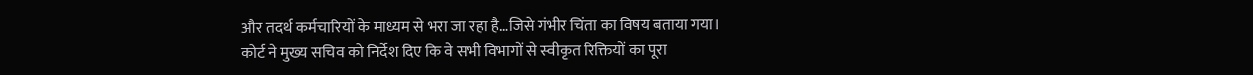और तदर्थ कर्मचारियों के माध्यम से भरा जा रहा है…जिसे गंभीर चिंता का विषय बताया गया।
कोर्ट ने मुख्य सचिव को निर्देश दिए कि वे सभी विभागों से स्वीकृत रिक्तियों का पूरा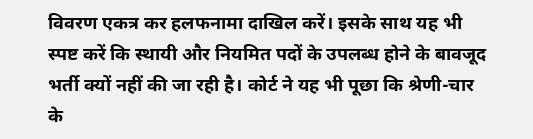विवरण एकत्र कर हलफनामा दाखिल करें। इसके साथ यह भी स्पष्ट करें कि स्थायी और नियमित पदों के उपलब्ध होने के बावजूद भर्ती क्यों नहीं की जा रही है। कोर्ट ने यह भी पूछा कि श्रेणी-चार के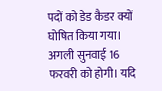पदों को डेड कैडर क्यों घोषित किया गया।
अगली सुनवाई 16 फरवरी को होगी। यदि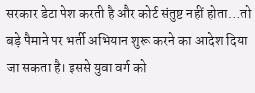सरकार डेटा पेश करती है और कोर्ट संतुष्ट नहीं होता…तो बड़े पैमाने पर भर्ती अभियान शुरू करने का आदेश दिया जा सकता है। इससे युवा वर्ग को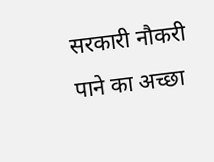सरकारी नौकरी पाने का अच्छा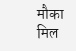मौका मिल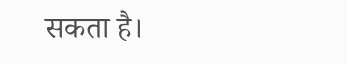सकता है।